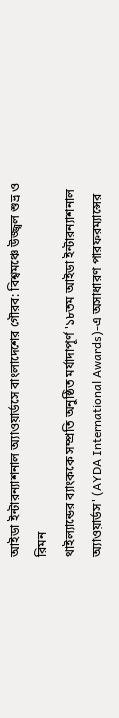আইডা ইন্টারন্যাশনাল অ্যাওয়ার্ডসে বাংলাদেশের গৌরব: বিশ্বমঞ্চে উজ্জ্বল শুভ্র ও রিমন
থাইল্যান্ডের ব্যাংককে সম্প্রতি অনুষ্ঠিত মর্যাদাপূর্ণ '১৮তম আইডা ইন্টারন্যাশনাল অ্যাওয়ার্ডস' (AYDA International Awards)-এ অসাধারণ পারফরম্যান্সের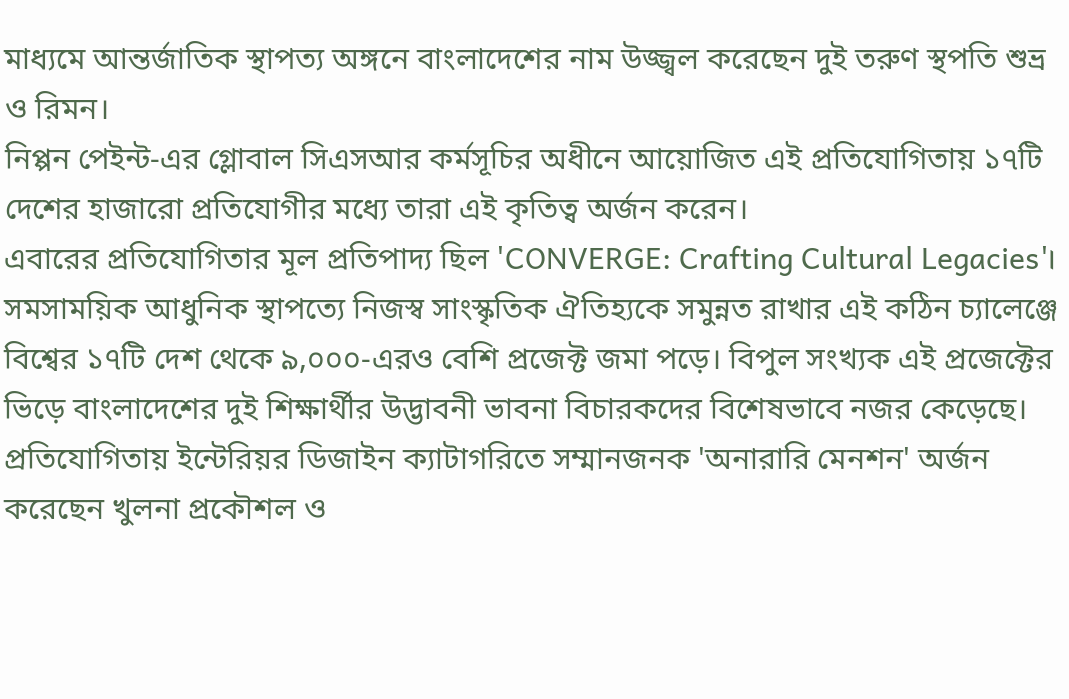মাধ্যমে আন্তর্জাতিক স্থাপত্য অঙ্গনে বাংলাদেশের নাম উজ্জ্বল করেছেন দুই তরুণ স্থপতি শুভ্র ও রিমন।
নিপ্পন পেইন্ট-এর গ্লোবাল সিএসআর কর্মসূচির অধীনে আয়োজিত এই প্রতিযোগিতায় ১৭টি দেশের হাজারো প্রতিযোগীর মধ্যে তারা এই কৃতিত্ব অর্জন করেন।
এবারের প্রতিযোগিতার মূল প্রতিপাদ্য ছিল 'CONVERGE: Crafting Cultural Legacies'। সমসাময়িক আধুনিক স্থাপত্যে নিজস্ব সাংস্কৃতিক ঐতিহ্যকে সমুন্নত রাখার এই কঠিন চ্যালেঞ্জে বিশ্বের ১৭টি দেশ থেকে ৯,০০০-এরও বেশি প্রজেক্ট জমা পড়ে। বিপুল সংখ্যক এই প্রজেক্টের ভিড়ে বাংলাদেশের দুই শিক্ষার্থীর উদ্ভাবনী ভাবনা বিচারকদের বিশেষভাবে নজর কেড়েছে।
প্রতিযোগিতায় ইন্টেরিয়র ডিজাইন ক্যাটাগরিতে সম্মানজনক 'অনারারি মেনশন' অর্জন করেছেন খুলনা প্রকৌশল ও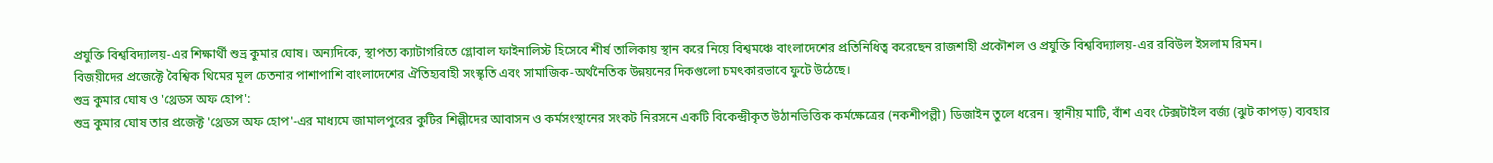প্রযুক্তি বিশ্ববিদ্যালয়-এর শিক্ষার্থী শুভ্র কুমার ঘোষ। অন্যদিকে, স্থাপত্য ক্যাটাগরিতে গ্লোবাল ফাইনালিস্ট হিসেবে শীর্ষ তালিকায় স্থান করে নিয়ে বিশ্বমঞ্চে বাংলাদেশের প্রতিনিধিত্ব করেছেন রাজশাহী প্রকৌশল ও প্রযুক্তি বিশ্ববিদ্যালয়-এর রবিউল ইসলাম রিমন।
বিজয়ীদের প্রজেক্টে বৈশ্বিক থিমের মূল চেতনার পাশাপাশি বাংলাদেশের ঐতিহ্যবাহী সংস্কৃতি এবং সামাজিক-অর্থনৈতিক উন্নয়নের দিকগুলো চমৎকারভাবে ফুটে উঠেছে।
শুভ্র কুমার ঘোষ ও 'থ্রেডস অফ হোপ':
শুভ্র কুমার ঘোষ তার প্রজেক্ট 'থ্রেডস অফ হোপ'-এর মাধ্যমে জামালপুরের কুটির শিল্পীদের আবাসন ও কর্মসংস্থানের সংকট নিরসনে একটি বিকেন্দ্রীকৃত উঠানভিত্তিক কর্মক্ষেত্রের (নকশীপল্লী) ডিজাইন তুলে ধরেন। স্থানীয় মাটি, বাঁশ এবং টেক্সটাইল বর্জ্য (ঝুট কাপড়) ব্যবহার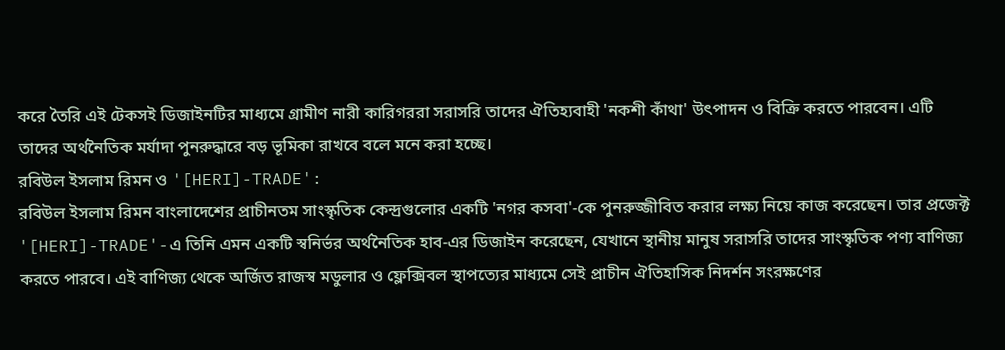করে তৈরি এই টেকসই ডিজাইনটির মাধ্যমে গ্রামীণ নারী কারিগররা সরাসরি তাদের ঐতিহ্যবাহী 'নকশী কাঁথা' উৎপাদন ও বিক্রি করতে পারবেন। এটি তাদের অর্থনৈতিক মর্যাদা পুনরুদ্ধারে বড় ভূমিকা রাখবে বলে মনে করা হচ্ছে।
রবিউল ইসলাম রিমন ও '[HERI]-TRADE':
রবিউল ইসলাম রিমন বাংলাদেশের প্রাচীনতম সাংস্কৃতিক কেন্দ্রগুলোর একটি 'নগর কসবা'-কে পুনরুজ্জীবিত করার লক্ষ্য নিয়ে কাজ করেছেন। তার প্রজেক্ট '[HERI]-TRADE'-এ তিনি এমন একটি স্বনির্ভর অর্থনৈতিক হাব-এর ডিজাইন করেছেন, যেখানে স্থানীয় মানুষ সরাসরি তাদের সাংস্কৃতিক পণ্য বাণিজ্য করতে পারবে। এই বাণিজ্য থেকে অর্জিত রাজস্ব মডুলার ও ফ্লেক্সিবল স্থাপত্যের মাধ্যমে সেই প্রাচীন ঐতিহাসিক নিদর্শন সংরক্ষণের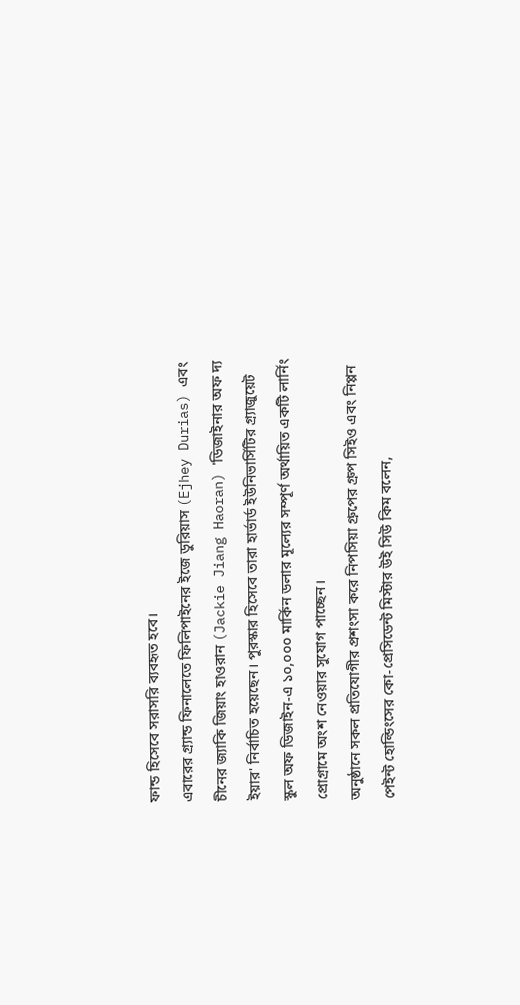ফান্ড হিসেবে সরাসরি ব্যবহৃত হবে।
এবারের গ্র্যান্ড ফিনালেতে ফিলিপাইনের ইজে ডুরিয়াস (Ejhey Durias) এবং চীনের জ্যাকি জিয়াং হাওরান (Jackie Jiang Haoran) 'ডিজাইনার অফ দ্য ইয়ার' নির্বাচিত হয়েছেন। পুরস্কার হিসেবে তারা হার্ভার্ড ইউনিভার্সিটির গ্র্যাজুয়েট স্কুল অফ ডিজাইন-এ ১০,০০০ মার্কিন ডলার মূল্যের সম্পূর্ণ অর্থায়িত একটি লার্নিং প্রোগ্রামে অংশ নেওয়ার সুযোগ পাচ্ছেন।
অনুষ্ঠানে সকল প্রতিযোগীর প্রশংসা করে নিপসিয়া গ্রুপের গ্রুপ সিইও এবং নিপ্পন পেইন্ট হোল্ডিংসের কো-প্রেসিডেন্ট মিস্টার উই সিউ কিম বলেন,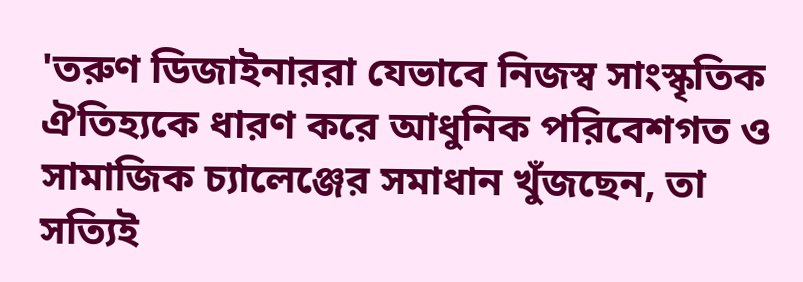'তরুণ ডিজাইনাররা যেভাবে নিজস্ব সাংস্কৃতিক ঐতিহ্যকে ধারণ করে আধুনিক পরিবেশগত ও সামাজিক চ্যালেঞ্জের সমাধান খুঁজছেন, তা সত্যিই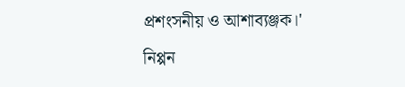প্রশংসনীয় ও আশাব্যঞ্জক।'
নিপ্পন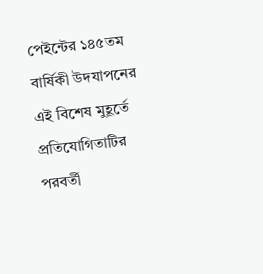পেইন্টের ১৪৫তম বার্ষিকী উদযাপনের এই বিশেষ মুহূর্তে প্রতিযোগিতাটির পরবর্তী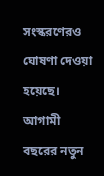সংস্করণেরও ঘোষণা দেওয়া হয়েছে। আগামী বছরের নতুন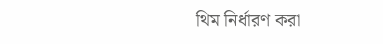থিম নির্ধারণ করা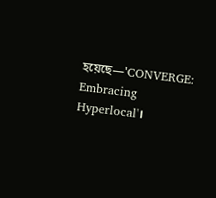হয়েছে—'CONVERGE: Embracing Hyperlocal'।